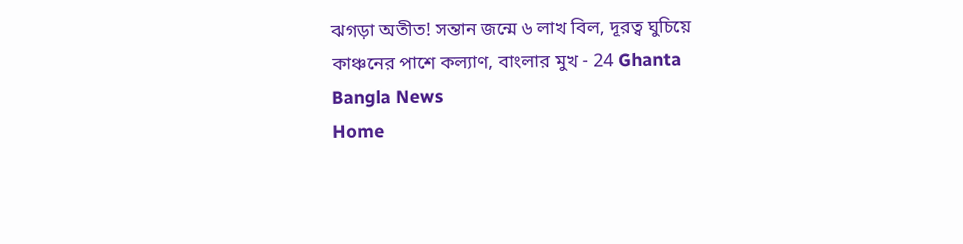ঝগড়া অতীত! সন্তান জন্মে ৬ লাখ বিল, দূরত্ব ঘুচিয়ে কাঞ্চনের পাশে কল্যাণ, বাংলার মুখ - 24 Ghanta Bangla News
Home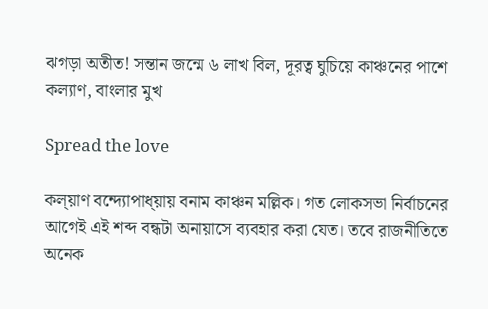ঝগড়া অতীত! সন্তান জন্মে ৬ লাখ বিল, দূরত্ব ঘুচিয়ে কাঞ্চনের পাশে কল্যাণ, বাংলার মুখ

Spread the love

কল্য়াণ বন্দ্যোপাধ্য়ায় বনাম কাঞ্চন মল্লিক। গত লোকসভা নির্বাচনের আগেই এই শব্দ বন্ধটা অনায়াসে ব্যবহার করা যেত। তবে রাজনীতিতে অনেক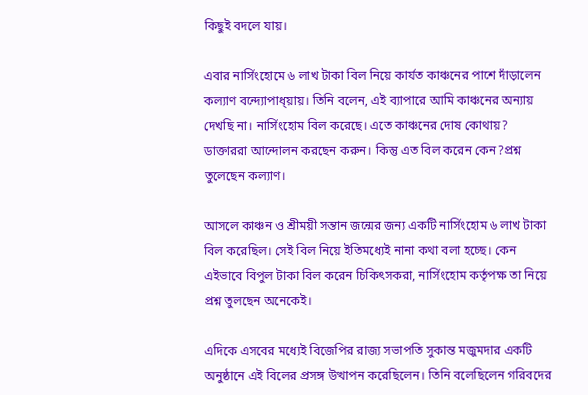কিছুই বদলে যায়।

এবার নার্সিংহোমে ৬ লাখ টাকা বিল নিয়ে কার্যত কাঞ্চনের পাশে দাঁড়ালেন কল্যাণ বন্দ্যোপাধ্য়ায়। তিনি বলেন, এই ব্যাপারে আমি কাঞ্চনের অন্যায় দেখছি না। নার্সিংহোম বিল করেছে। এতে কাঞ্চনের দোষ কোথায়? ডাক্তাররা আন্দোলন করছেন করুন। কিন্তু এত বিল করেন কেন?প্রশ্ন তুলেছেন কল্যাণ।

আসলে কাঞ্চন ও শ্রীময়ী সন্তান জন্মের জন্য একটি নার্সিংহোম ৬ লাখ টাকা বিল করেছিল। সেই বিল নিয়ে ইতিমধ্যেই নানা কথা বলা হচ্ছে। কেন এইভাবে বিপুল টাকা বিল করেন চিকিৎসকরা, নার্সিংহোম কর্তৃপক্ষ তা নিয়ে প্রশ্ন তুলছেন অনেকেই।

এদিকে এসবের মধ্যেই বিজেপির রাজ্য সভাপতি সুকান্ত মজুমদার একটি অনুষ্ঠানে এই বিলের প্রসঙ্গ উত্থাপন করেছিলেন। তিনি বলেছিলেন গরিবদের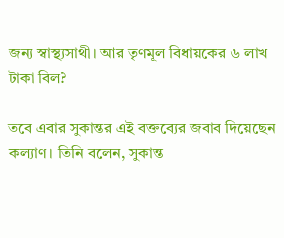জন্য স্বাস্থ্যসাথী। আর তৃণমূল বিধায়কের ৬ লাখ টাকা বিল?

তবে এবার সুকান্তর এই বক্তব্যের জবাব দিয়েছেন কল্যাণ। তিনি বলেন, সুকান্ত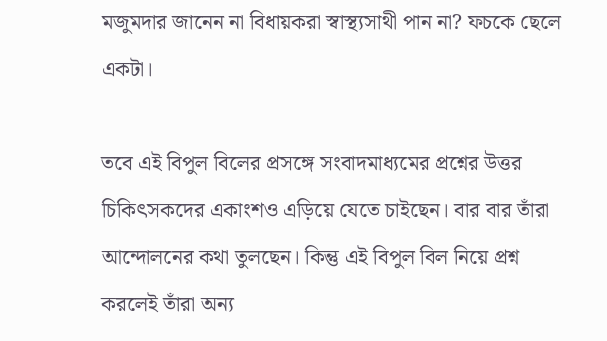মজুমদার জানেন না বিধায়করা স্বাস্থ্যসাথী পান না? ফচকে ছেলে একটা।

তবে এই বিপুল বিলের প্রসঙ্গে সংবাদমাধ্যমের প্রশ্নের উত্তর চিকিৎসকদের একাংশও এড়িয়ে যেতে চাইছেন। বার বার তাঁরা আন্দোলনের কথা তুলছেন। কিন্তু এই বিপুল বিল নিয়ে প্রশ্ন করলেই তাঁরা অন্য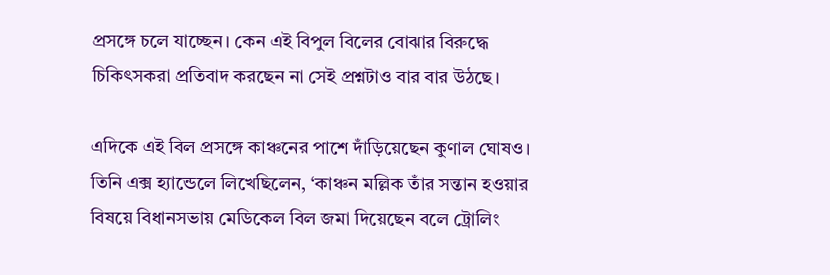প্রসঙ্গে চলে যাচ্ছেন। কেন এই বিপুল বিলের বোঝার বিরুদ্ধে চিকিৎসকরা প্রতিবাদ করছেন না সেই প্রশ্নটাও বার বার উঠছে।

এদিকে এই বিল প্রসঙ্গে কাঞ্চনের পাশে দাঁড়িয়েছেন কুণাল ঘোষও। তিনি এক্স হ্যান্ডেলে লিখেছিলেন, ‘কাঞ্চন মল্লিক তাঁর সন্তান হওয়ার বিষয়ে বিধানসভায় মেডিকেল বিল জমা দিয়েছেন বলে ট্রোলিং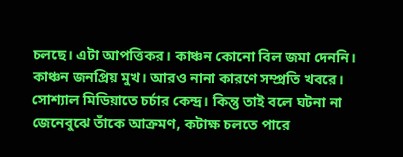চলছে। এটা আপত্তিকর। কাঞ্চন কোনো বিল জমা দেননি। কাঞ্চন জনপ্রিয় মুখ। আরও নানা কারণে সম্প্রতি খবরে। সোশ্যাল মিডিয়াতে চর্চার কেন্দ্র। কিন্তু তাই বলে ঘটনা না জেনেবুঝে তাঁকে আক্রমণ, কটাক্ষ চলতে পারে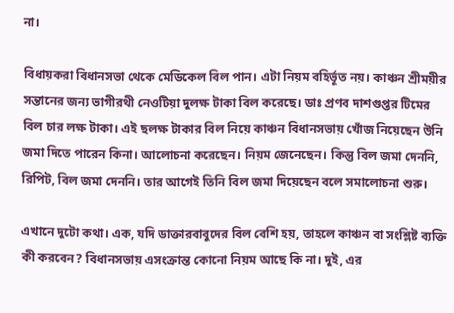না।

বিধায়করা বিধানসভা থেকে মেডিকেল বিল পান। এটা নিয়ম বহির্ভূত নয়। কাঞ্চন শ্রীময়ীর সন্তানের জন্য ভাগীরথী নেওটিয়া দুলক্ষ টাকা বিল করেছে। ডাঃ প্রণব দাশগুপ্তর টিমের বিল চার লক্ষ টাকা। এই ছলক্ষ টাকার বিল নিয়ে কাঞ্চন বিধানসভায় খোঁজ নিয়েছেন উনি জমা দিতে পারেন কিনা। আলোচনা করেছেন। নিয়ম জেনেছেন। কিন্তু বিল জমা দেননি, রিপিট, বিল জমা দেননি। তার আগেই তিনি বিল জমা দিয়েছেন বলে সমালোচনা শুরু।

এখানে দুটো কথা। এক, যদি ডাক্তারবাবুদের বিল বেশি হয়, তাহলে কাঞ্চন বা সংশ্লিষ্ট ব্যক্তি কী করবেন? বিধানসভায় এসংক্রান্ত কোনো নিয়ম আছে কি না। দুই, এর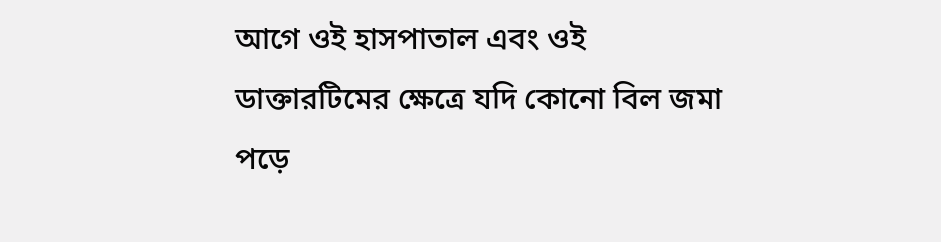আগে ওই হাসপাতাল এবং ওই ডাক্তারটিমের ক্ষেত্রে যদি কোনো বিল জমা পড়ে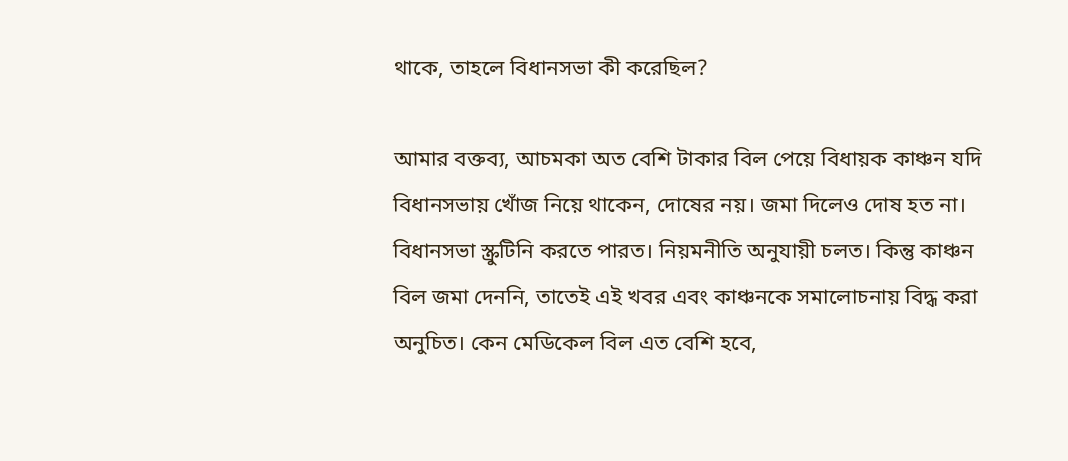থাকে, তাহলে বিধানসভা কী করেছিল?

আমার বক্তব্য, আচমকা অত বেশি টাকার বিল পেয়ে বিধায়ক কাঞ্চন যদি বিধানসভায় খোঁজ নিয়ে থাকেন, দোষের নয়। জমা দিলেও দোষ হত না। বিধানসভা স্ক্রুটিনি করতে পারত। নিয়মনীতি অনুযায়ী চলত। কিন্তু কাঞ্চন বিল জমা দেননি, তাতেই এই খবর এবং কাঞ্চনকে সমালোচনায় বিদ্ধ করা অনুচিত। কেন মেডিকেল বিল এত বেশি হবে,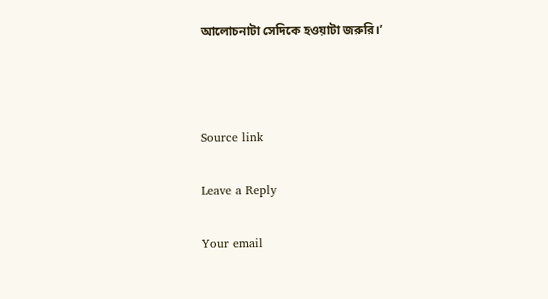আলোচনাটা সেদিকে হওয়াটা জরুরি।’



Source link

Leave a Reply

Your email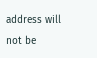address will not be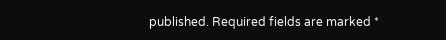published. Required fields are marked *